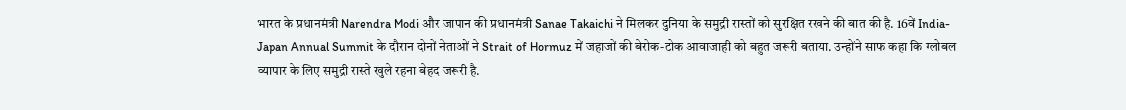भारत के प्रधानमंत्री Narendra Modi और जापान की प्रधानमंत्री Sanae Takaichi ने मिलकर दुनिया के समुद्री रास्तों को सुरक्षित रखने की बात की है. 16वें India-Japan Annual Summit के दौरान दोनों नेताओं ने Strait of Hormuz में जहाजों की बेरोक-टोक आवाजाही को बहुत जरूरी बताया. उन्होंने साफ कहा कि ग्लोबल व्यापार के लिए समुद्री रास्ते खुले रहना बेहद जरूरी है.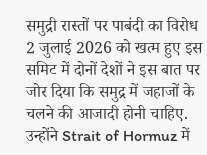समुद्री रास्तों पर पाबंदी का विरोध
2 जुलाई 2026 को खत्म हुए इस समिट में दोनों देशों ने इस बात पर जोर दिया कि समुद्र में जहाजों के चलने की आजादी होनी चाहिए. उन्होंने Strait of Hormuz में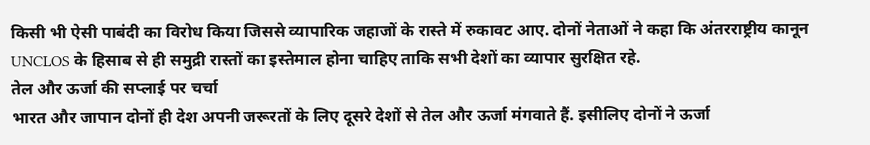किसी भी ऐसी पाबंदी का विरोध किया जिससे व्यापारिक जहाजों के रास्ते में रुकावट आए. दोनों नेताओं ने कहा कि अंतरराष्ट्रीय कानून UNCLOS के हिसाब से ही समुद्री रास्तों का इस्तेमाल होना चाहिए ताकि सभी देशों का व्यापार सुरक्षित रहे.
तेल और ऊर्जा की सप्लाई पर चर्चा
भारत और जापान दोनों ही देश अपनी जरूरतों के लिए दूसरे देशों से तेल और ऊर्जा मंगवाते हैं. इसीलिए दोनों ने ऊर्जा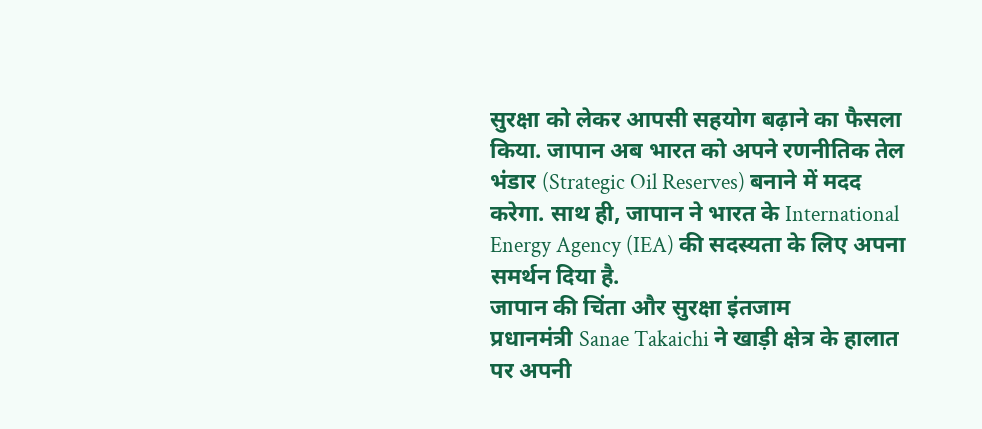सुरक्षा को लेकर आपसी सहयोग बढ़ाने का फैसला किया. जापान अब भारत को अपने रणनीतिक तेल भंडार (Strategic Oil Reserves) बनाने में मदद करेगा. साथ ही, जापान ने भारत के International Energy Agency (IEA) की सदस्यता के लिए अपना समर्थन दिया है.
जापान की चिंता और सुरक्षा इंतजाम
प्रधानमंत्री Sanae Takaichi ने खाड़ी क्षेत्र के हालात पर अपनी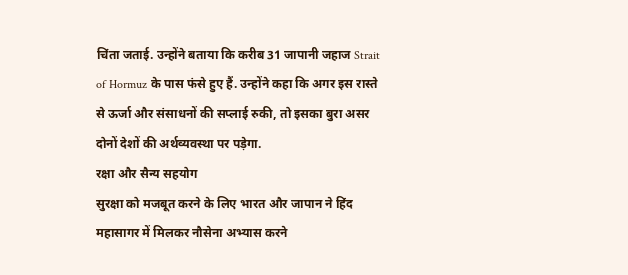चिंता जताई. उन्होंने बताया कि करीब 31 जापानी जहाज Strait of Hormuz के पास फंसे हुए हैं. उन्होंने कहा कि अगर इस रास्ते से ऊर्जा और संसाधनों की सप्लाई रुकी, तो इसका बुरा असर दोनों देशों की अर्थव्यवस्था पर पड़ेगा.
रक्षा और सैन्य सहयोग
सुरक्षा को मजबूत करने के लिए भारत और जापान ने हिंद महासागर में मिलकर नौसेना अभ्यास करने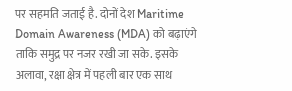पर सहमति जताई है. दोनों देश Maritime Domain Awareness (MDA) को बढ़ाएंगे ताकि समुद्र पर नजर रखी जा सके. इसके अलावा, रक्षा क्षेत्र में पहली बार एक साथ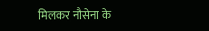मिलकर नौसेना के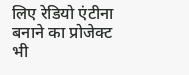लिए रेडियो एंटीना बनाने का प्रोजेक्ट भी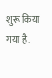शुरू किया गया है.